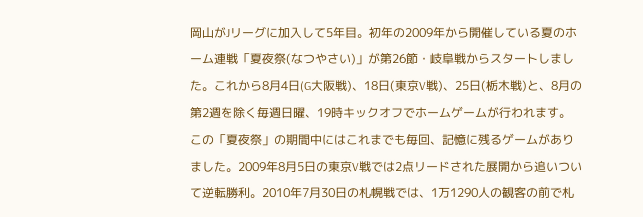岡山がJリーグに加入して5年目。初年の2009年から開催している夏のホーム連戦「夏夜祭(なつやさい)」が第26節・岐阜戦からスタートしました。これから8月4日(G大阪戦)、18日(東京V戦)、25日(栃木戦)と、8月の第2週を除く毎週日曜、19時キックオフでホームゲームが行われます。
この「夏夜祭」の期間中にはこれまでも毎回、記憶に残るゲームがありました。2009年8月5日の東京V戦では2点リードされた展開から追いついて逆転勝利。2010年7月30日の札幌戦では、1万1290人の観客の前で札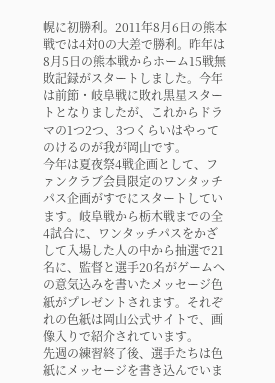幌に初勝利。2011年8月6日の熊本戦では4対0の大差で勝利。昨年は8月5日の熊本戦からホーム15戦無敗記録がスタートしました。今年は前節・岐阜戦に敗れ黒星スタートとなりましたが、これからドラマの1つ2つ、3つくらいはやってのけるのが我が岡山です。
今年は夏夜祭4戦企画として、ファンクラブ会員限定のワンタッチパス企画がすでにスタートしています。岐阜戦から栃木戦までの全4試合に、ワンタッチパスをかざして入場した人の中から抽選で21名に、監督と選手20名がゲームへの意気込みを書いたメッセージ色紙がプレゼントされます。それぞれの色紙は岡山公式サイトで、画像入りで紹介されています。
先週の練習終了後、選手たちは色紙にメッセージを書き込んでいま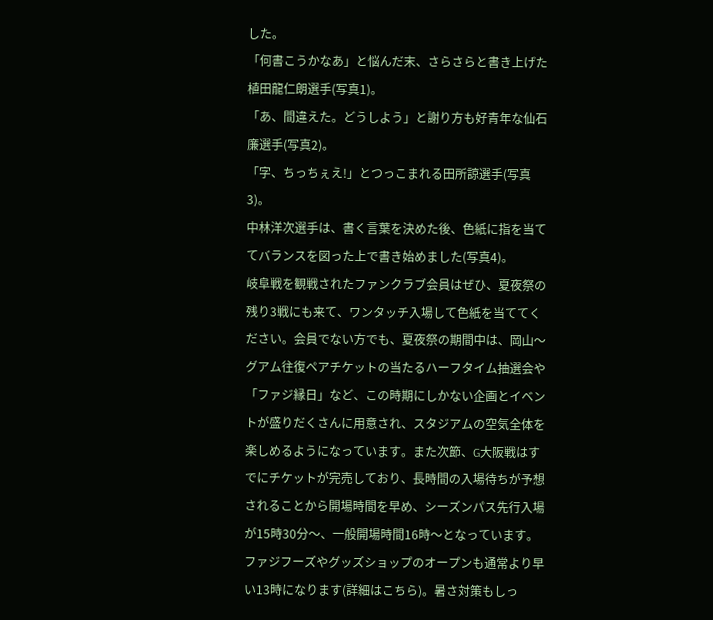した。
「何書こうかなあ」と悩んだ末、さらさらと書き上げた植田龍仁朗選手(写真1)。
「あ、間違えた。どうしよう」と謝り方も好青年な仙石廉選手(写真2)。
「字、ちっちぇえ!」とつっこまれる田所諒選手(写真3)。
中林洋次選手は、書く言葉を決めた後、色紙に指を当ててバランスを図った上で書き始めました(写真4)。
岐阜戦を観戦されたファンクラブ会員はぜひ、夏夜祭の残り3戦にも来て、ワンタッチ入場して色紙を当ててください。会員でない方でも、夏夜祭の期間中は、岡山〜グアム往復ペアチケットの当たるハーフタイム抽選会や「ファジ縁日」など、この時期にしかない企画とイベントが盛りだくさんに用意され、スタジアムの空気全体を楽しめるようになっています。また次節、G大阪戦はすでにチケットが完売しており、長時間の入場待ちが予想されることから開場時間を早め、シーズンパス先行入場が15時30分〜、一般開場時間16時〜となっています。ファジフーズやグッズショップのオープンも通常より早い13時になります(詳細はこちら)。暑さ対策もしっ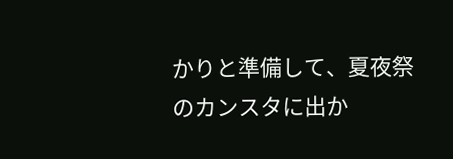かりと準備して、夏夜祭のカンスタに出か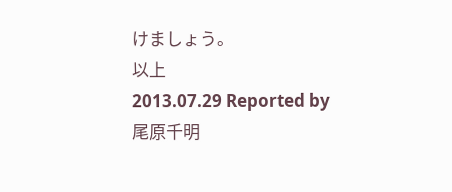けましょう。
以上
2013.07.29 Reported by 尾原千明